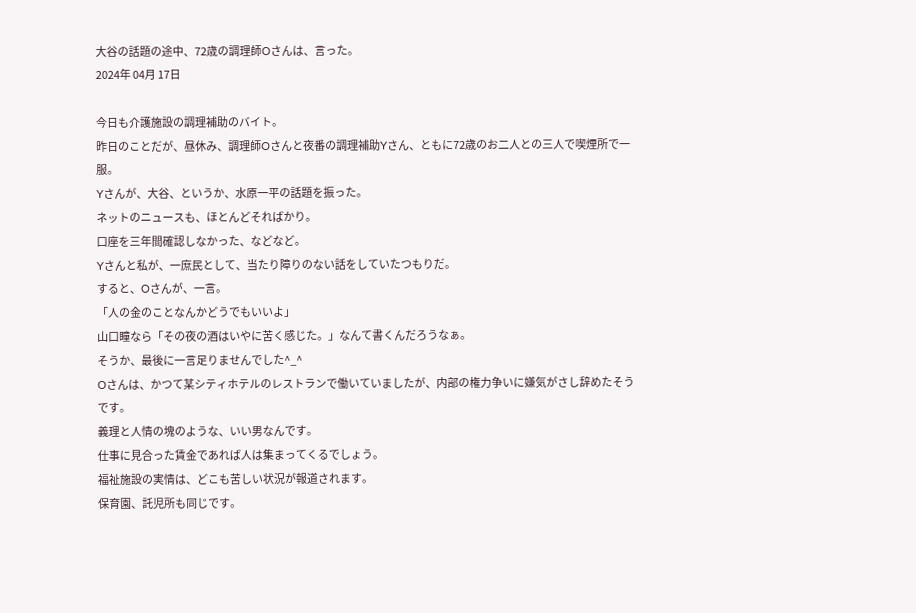大谷の話題の途中、72歳の調理師Oさんは、言った。
2024年 04月 17日

今日も介護施設の調理補助のバイト。
昨日のことだが、昼休み、調理師Oさんと夜番の調理補助Yさん、ともに72歳のお二人との三人で喫煙所で一服。
Yさんが、大谷、というか、水原一平の話題を振った。
ネットのニュースも、ほとんどそればかり。
口座を三年間確認しなかった、などなど。
Yさんと私が、一庶民として、当たり障りのない話をしていたつもりだ。
すると、Oさんが、一言。
「人の金のことなんかどうでもいいよ」
山口瞳なら「その夜の酒はいやに苦く感じた。」なんて書くんだろうなぁ。
そうか、最後に一言足りませんでした^_^
Oさんは、かつて某シティホテルのレストランで働いていましたが、内部の権力争いに嫌気がさし辞めたそうです。
義理と人情の塊のような、いい男なんです。
仕事に見合った賃金であれば人は集まってくるでしょう。
福祉施設の実情は、どこも苦しい状況が報道されます。
保育園、託児所も同じです。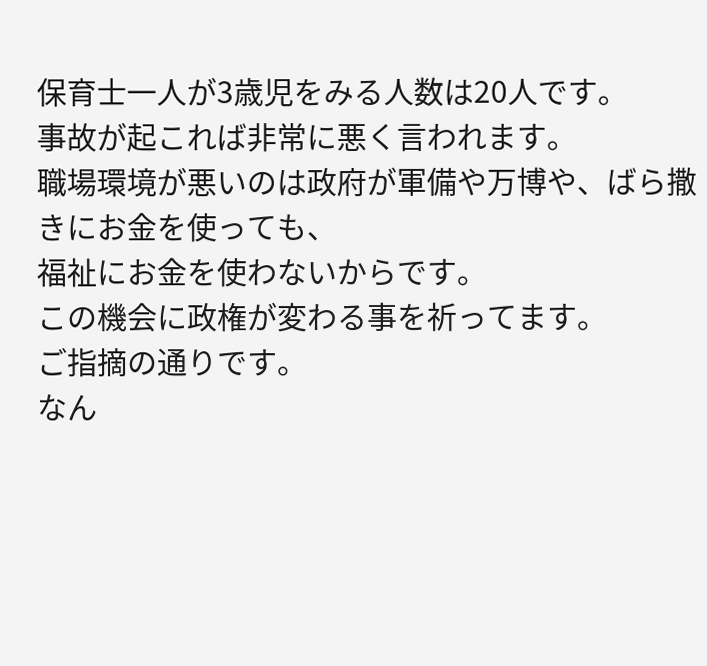保育士一人が3歳児をみる人数は20人です。
事故が起これば非常に悪く言われます。
職場環境が悪いのは政府が軍備や万博や、ばら撒きにお金を使っても、
福祉にお金を使わないからです。
この機会に政権が変わる事を祈ってます。
ご指摘の通りです。
なん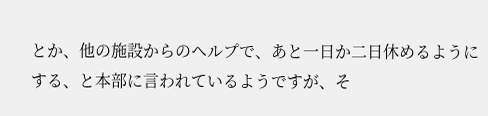とか、他の施設からのヘルプで、あと一日か二日休めるようにする、と本部に言われているようですが、そ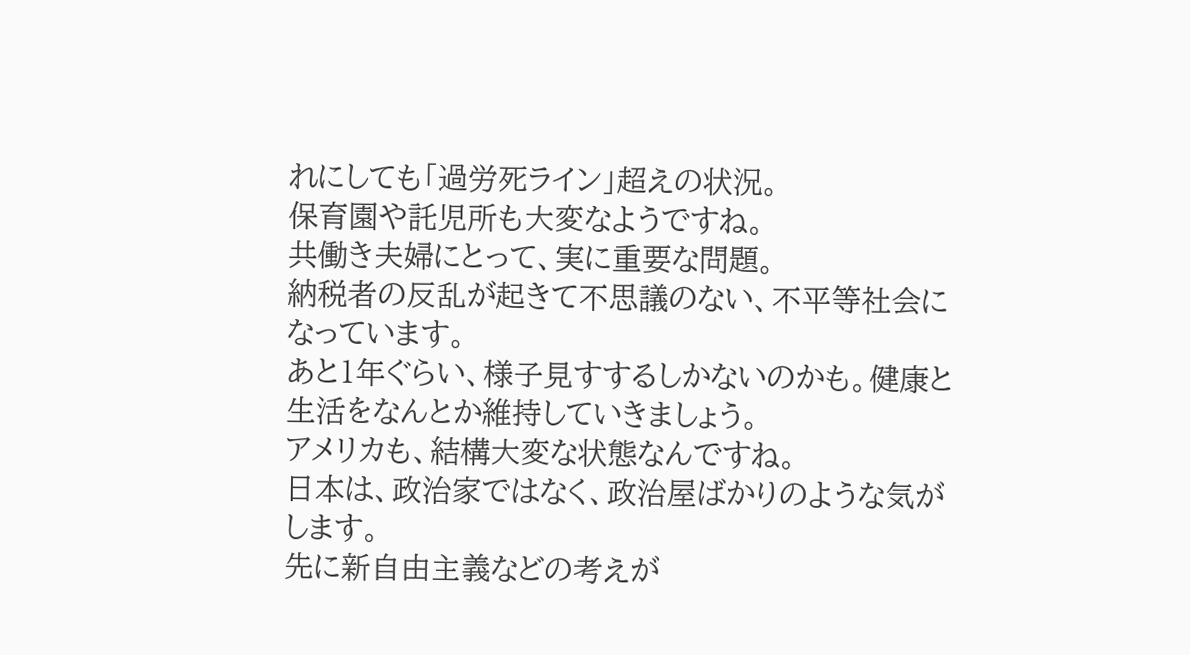れにしても「過労死ライン」超えの状況。
保育園や託児所も大変なようですね。
共働き夫婦にとって、実に重要な問題。
納税者の反乱が起きて不思議のない、不平等社会になっています。
あと1年ぐらい、様子見すするしかないのかも。健康と生活をなんとか維持していきましょう。
アメリカも、結構大変な状態なんですね。
日本は、政治家ではなく、政治屋ばかりのような気がします。
先に新自由主義などの考えが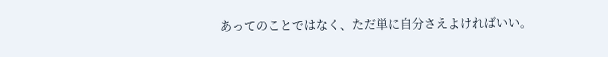あってのことではなく、ただ単に自分さえよければいい。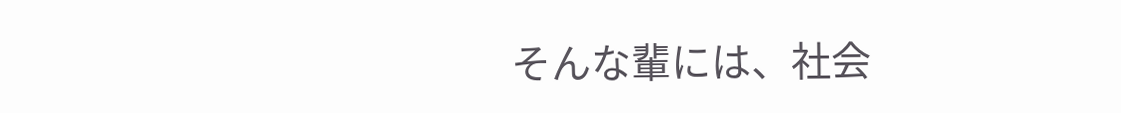そんな輩には、社会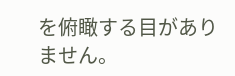を俯瞰する目がありません。